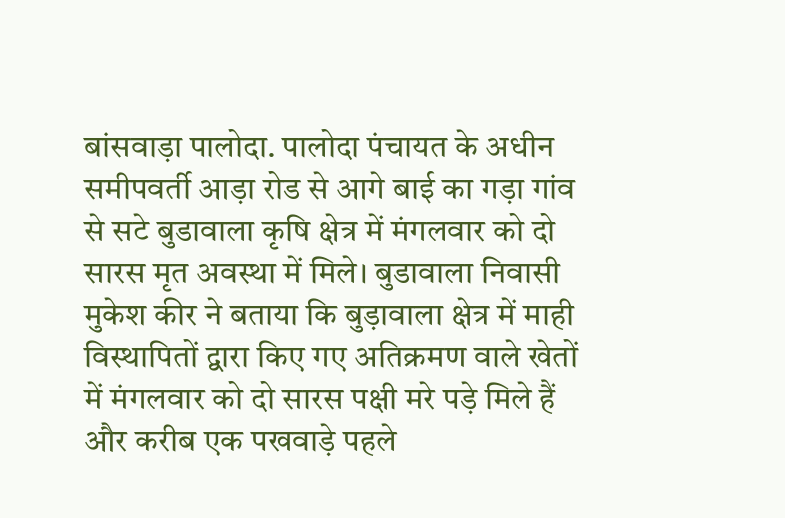बांसवाड़ा पालोदा. पालोदा पंचायत के अधीन समीपवर्ती आड़ा रोड से आगे बाई का गड़ा गांव से सटे बुडावाला कृषि क्षेत्र में मंगलवार को दो सारस मृत अवस्था में मिले। बुडावाला निवासी मुकेश कीर ने बताया कि बुड़ावाला क्षेत्र में माही विस्थापितों द्वारा किए गए अतिक्रमण वाले खेतों में मंगलवार को दो सारस पक्षी मरे पड़े मिले हैं और करीब एक पखवाड़े पहले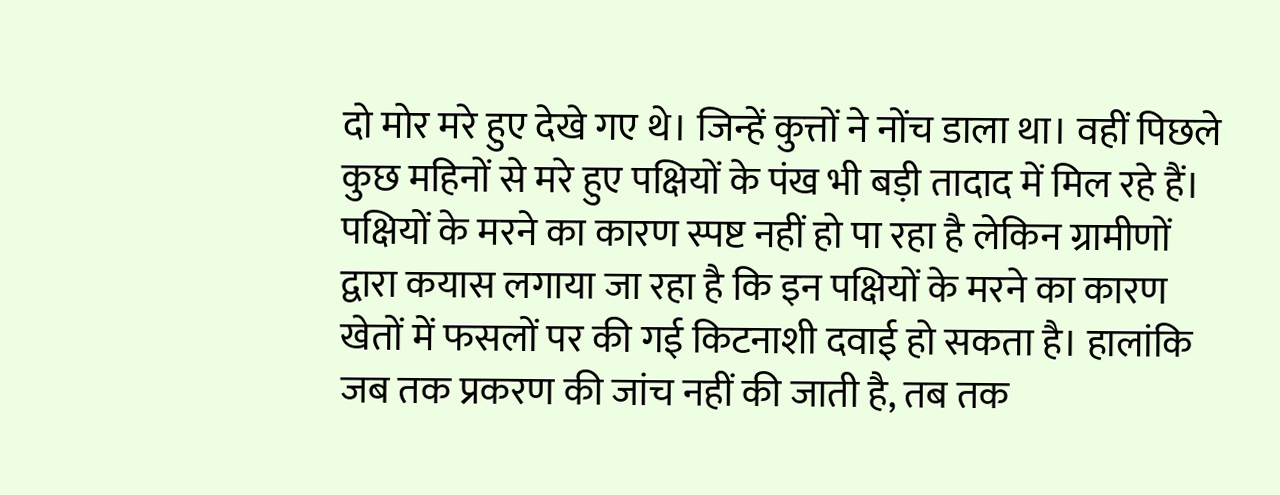दो मोर मरे हुए देखे गए थे। जिन्हें कुत्तों ने नोंच डाला था। वहीं पिछले कुछ महिनों से मरे हुए पक्षियों के पंख भी बड़ी तादाद में मिल रहे हैं।
पक्षियों के मरने का कारण स्पष्ट नहीं हो पा रहा है लेकिन ग्रामीणों द्वारा कयास लगाया जा रहा है कि इन पक्षियों के मरने का कारण खेतों में फसलों पर की गई किटनाशी दवाई हो सकता है। हालांकि जब तक प्रकरण की जांच नहीं की जाती है, तब तक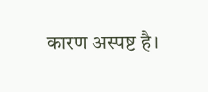कारण अस्पष्ट है।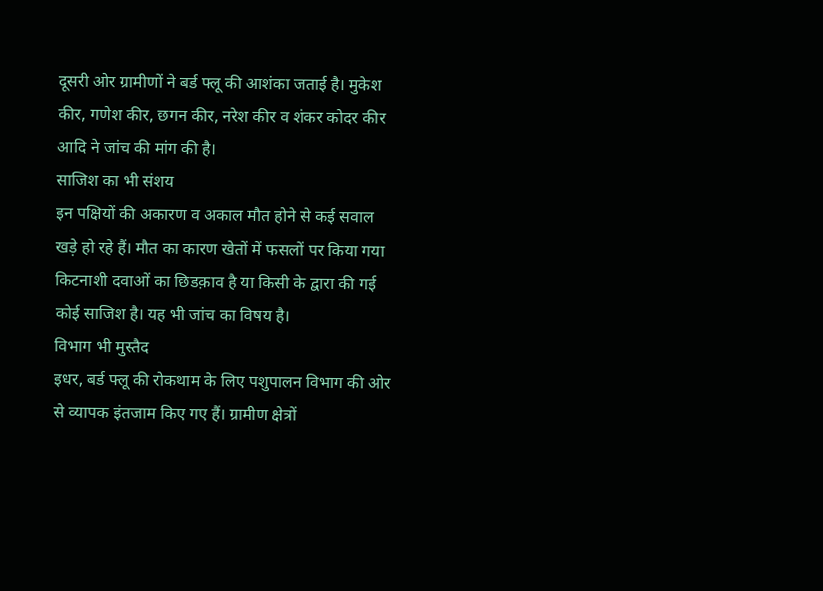दूसरी ओर ग्रामीणों ने बर्ड फ्लू की आशंका जताई है। मुकेश कीर, गणेश कीर, छगन कीर, नरेश कीर व शंकर कोदर कीर आदि ने जांच की मांग की है।
साजिश का भी संशय
इन पक्षियों की अकारण व अकाल मौत होने से कई सवाल खड़े हो रहे हैं। मौत का कारण खेतों में फसलों पर किया गया किटनाशी दवाओं का छिडक़ाव है या किसी के द्वारा की गई कोई साजिश है। यह भी जांच का विषय है।
विभाग भी मुस्तैद
इधर, बर्ड फ्लू की रोकथाम के लिए पशुपालन विभाग की ओर से व्यापक इंतजाम किए गए हैं। ग्रामीण क्षेत्रों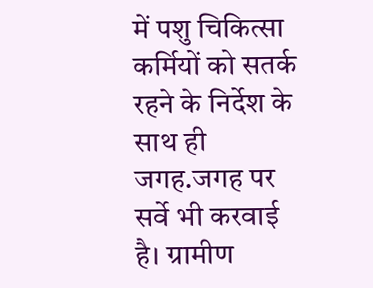में पशु चिकित्सा कर्मियों को सतर्क रहने के निर्देश के साथ ही जगह.जगह पर सर्वे भी करवाई है। ग्रामीण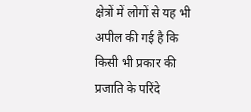क्षेत्रों में लोगों से यह भी अपील की गई है कि किसी भी प्रकार की प्रजाति के परिंदे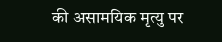की असामयिक मृत्यु पर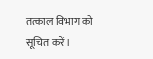तत्काल विभाग को सूचित करें।